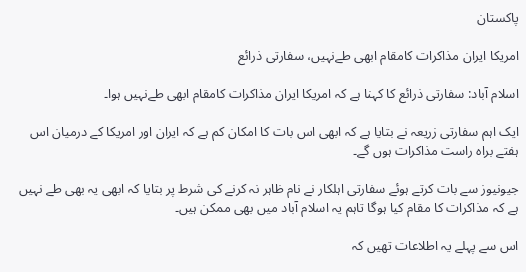پاکستان

امریکا ایران مذاکرات کامقام ابھی طےنہیں، سفارتی ذرائع

اسلام آباد: سفارتی ذرائع کا کہنا ہے کہ امریکا ایران مذاکرات کامقام ابھی طےنہیں ہوا۔

ایک اہم سفارتی زریعہ نے بتایا ہے کہ ابھی اس بات کا امکان کم ہے کہ ایران اور امریکا کے درمیان اس ہفتے براہ راست مذاکرات ہوں گے۔

جیونیوز سے بات کرتے ہوئے سفارتی اہلکار نے نام ظاہر نہ کرنے کی شرط پر بتایا کہ ابھی یہ بھی طے نہیں ہے کہ مذاکرات کا مقام کیا ہوگا تاہم یہ اسلام آباد میں بھی ممکن ہیں۔

اس سے پہلے یہ اطلاعات تھیں کہ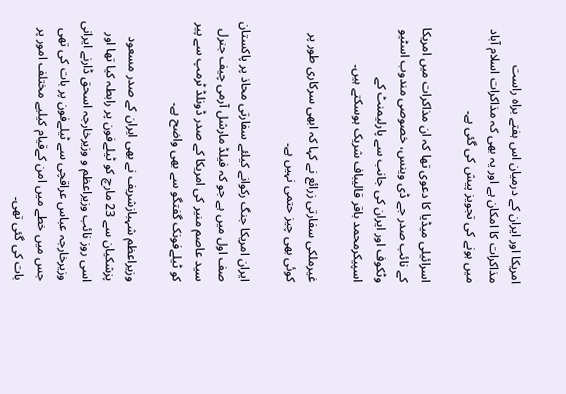امریکا اور ایران کے درمیان اس ہفتے براہ راست مذاکرات کا امکان ہے اور یہ بھی کہ مذاکرات اسلام آباد میں ہونے کی تجویز پیش کی گئی ہے۔

اسرائیلی میڈیا کا دعوی تھا کہ ان مذاکرات میں امریکا کے نائب صدر جے ڈی وینس، خصوصی مندوب اسٹیو وٹکوف اور ایران کی جانب سے پارلیمنٹ کے اسپیکرمحمد باقر قالیباف شریک ہوسکتے ہیں۔

غیرملکی سفارتی زرائع نے کہا کہ ابھی سرکاری طور پر کوئی بھی چیز حتمی نہیں ہے۔

ایران امریکا جنگ رکوانے کیلئے سفارتی محاذ پر پاکستان صف اول میں ہے جو کہ فیلڈ مارشل آرمی چیف جنرل سید عاصم منیر کی امریکا کے صدر ڈونلڈ ٹرمپ سے پیر کو ٹیلےفونک گفتگو سے بھی واضح ہے۔

وزیراعظم شہبازشریف نے بھی ایران کے صدر مسعود پزشکیان سے 23 مارچ کو ٹیلےفون پر رابطہ کیا تھا اور اسی روز نائب وزیراعظم و وزیرخارجہ اسحق ڈارنے ایرانی وزیرخارجہ عباس عراقچی سے ٹیلےفون پر بات کی تھی جس میں خطے میں امن کےقیام کیلیے مختلف امور پر بات کی گئی تھی۔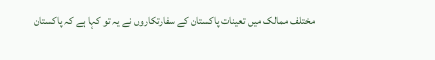مختلف ممالک میں تعینات پاکستان کے سفارتکاروں نے یہ تو کہا ہے کہ پاکستان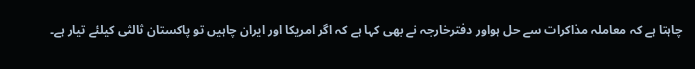چاہتا ہے کہ معاملہ مذاکرات سے حل ہواور دفترخارجہ نے بھی کہا ہے کہ اگر امریکا اور ایران چاہیں تو پاکستان ثالثی کیلئے تیار ہے۔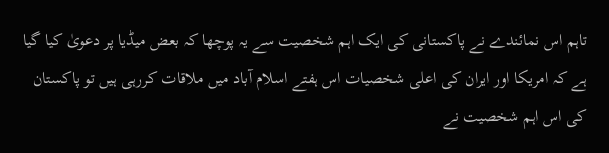تاہم اس نمائندے نے پاکستانی کی ایک اہم شخصیت سے یہ پوچھا کہ بعض میڈیا پر دعویٰ کیا گیا ہے کہ امریکا اور ایران کی اعلی شخصیات اس ہفتے اسلام آباد میں ملاقات کررہی ہیں تو پاکستان کی اس اہم شخصیت نے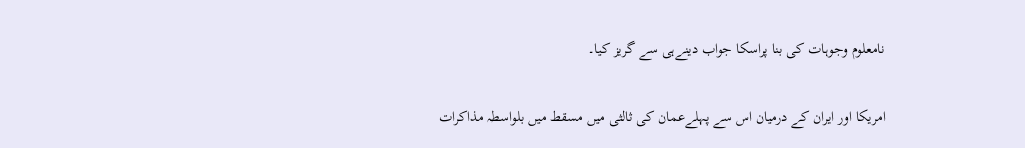نامعلوم وجوہات کی بنا پراسکا جواب دینےہی سے گریز کیا۔

امریکا اور ایران کے درمیان اس سے پہلےعمان کی ثالثی میں مسقط میں بلواسطہ مذاکرات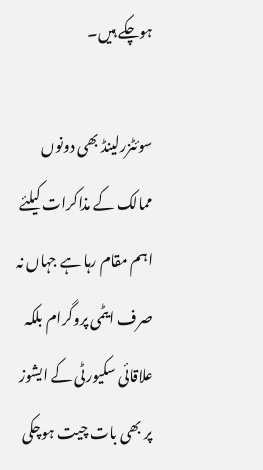ہوچکے ہیں۔

سوئٹزرلینڈ بھی دونوں ممالک کے مذاکرات کیلئے اہم مقام رہا ہے جہاں نہ صرف ایٹمی پروگرام بلکہ علاقائی سکیورٹی کے ایشوز پر بھی بات چیت ہوچکی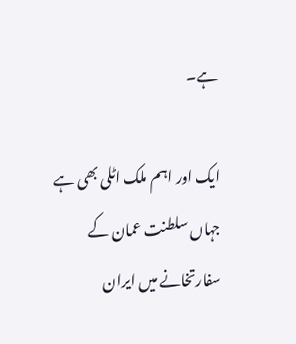ہے۔

ایک اور اہم ملک اٹلی بھی ہے جہاں سلطنت عمان کے سفارتخانے میں ایران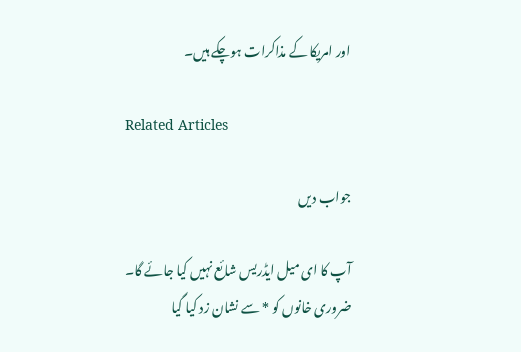اور امریکا کے مذاکرات ہوچکے ہیں۔

Related Articles

جواب دیں

آپ کا ای میل ایڈریس شائع نہیں کیا جائے گا۔ ضروری خانوں کو * سے نشان زد کیا گیا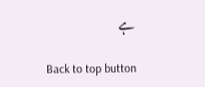ہے

Back to top button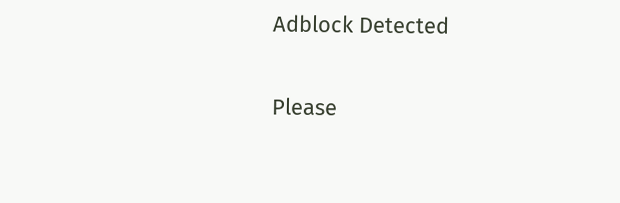Adblock Detected

Please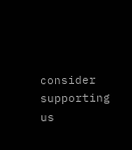consider supporting us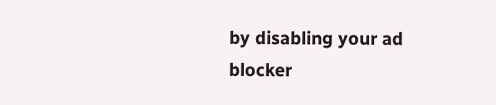by disabling your ad blocker